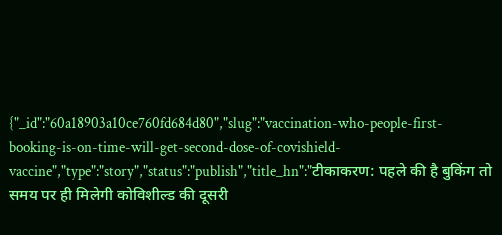{"_id":"60a18903a10ce760fd684d80","slug":"vaccination-who-people-first-booking-is-on-time-will-get-second-dose-of-covishield-vaccine","type":"story","status":"publish","title_hn":"टीकाकरण: पहले की है बुकिंग तो समय पर ही मिलेगी कोविशील्ड की दूसरी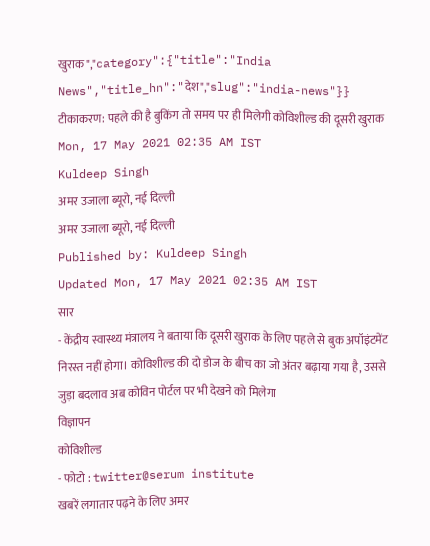खुराक","category":{"title":"India News","title_hn":"देश","slug":"india-news"}}
टीकाकरण: पहले की है बुकिंग तो समय पर ही मिलेगी कोविशील्ड की दूसरी खुराक
Mon, 17 May 2021 02:35 AM IST
Kuldeep Singh
अमर उजाला ब्यूरो, नई दिल्ली
अमर उजाला ब्यूरो, नई दिल्ली
Published by: Kuldeep Singh
Updated Mon, 17 May 2021 02:35 AM IST
सार
- केंद्रीय स्वास्थ्य मंत्रालय ने बताया कि दूसरी खुराक के लिए पहले से बुक अपॉइंटमेंट निरस्त नहीं होगा। कोविशील्ड की दो डोज के बीच का जो अंतर बढ़ाया गया है, उससे जुड़ा बदलाव अब कोविन पोर्टल पर भी देखने को मिलेगा
विज्ञापन
कोविशील्ड
- फोटो : twitter@serum institute
खबरें लगातार पढ़ने के लिए अमर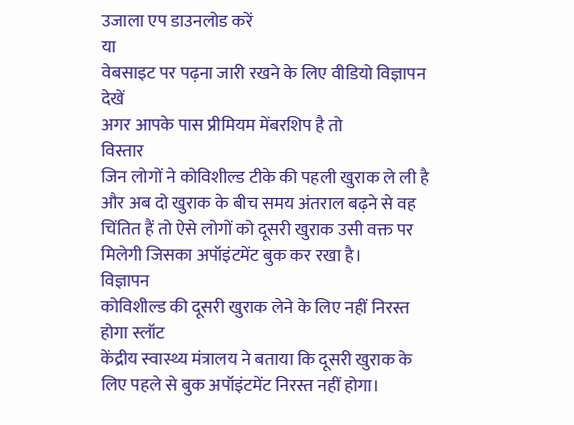उजाला एप डाउनलोड करें
या
वेबसाइट पर पढ़ना जारी रखने के लिए वीडियो विज्ञापन देखें
अगर आपके पास प्रीमियम मेंबरशिप है तो
विस्तार
जिन लोगों ने कोविशील्ड टीके की पहली खुराक ले ली है और अब दो खुराक के बीच समय अंतराल बढ़ने से वह चिंतित हैं तो ऐसे लोगों को दूसरी खुराक उसी वक्त पर मिलेगी जिसका अपॉइंटमेंट बुक कर रखा है।
विज्ञापन
कोविशील्ड की दूसरी खुराक लेने के लिए नहीं निरस्त होगा स्लॉट
केंद्रीय स्वास्थ्य मंत्रालय ने बताया कि दूसरी खुराक के लिए पहले से बुक अपॉइंटमेंट निरस्त नहीं होगा।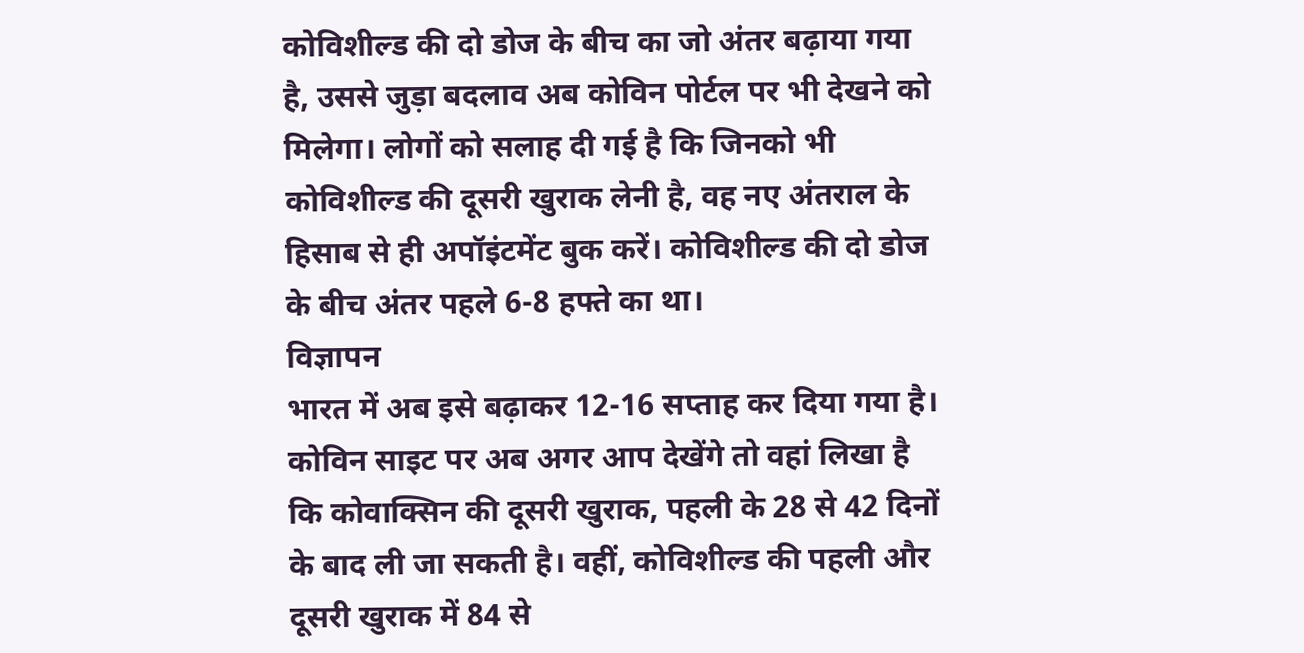कोविशील्ड की दो डोज के बीच का जो अंतर बढ़ाया गया है, उससे जुड़ा बदलाव अब कोविन पोर्टल पर भी देखने को मिलेगा। लोगों को सलाह दी गई है कि जिनको भी कोविशील्ड की दूसरी खुराक लेनी है, वह नए अंतराल के हिसाब से ही अपॉइंटमेंट बुक करें। कोविशील्ड की दो डोज के बीच अंतर पहले 6-8 हफ्ते का था।
विज्ञापन
भारत में अब इसे बढ़ाकर 12-16 सप्ताह कर दिया गया है। कोविन साइट पर अब अगर आप देखेंगे तो वहां लिखा है कि कोवाक्सिन की दूसरी खुराक, पहली के 28 से 42 दिनों के बाद ली जा सकती है। वहीं, कोविशील्ड की पहली और दूसरी खुराक में 84 से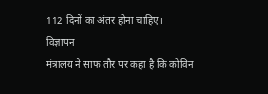112 दिनों का अंतर होना चाहिए।
विज्ञापन
मंत्रालय ने साफ तौर पर कहा है कि कोविन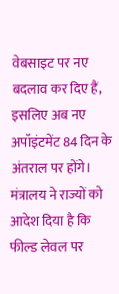वेबसाइट पर नए बदलाव कर दिए हैं, इसलिए अब नए अपॉइंटमेंट 84 दिन के अंतराल पर होंगे। मंत्रालय ने राज्यों को आदेश दिया है कि फील्ड लेवल पर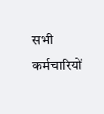सभी कर्मचारियों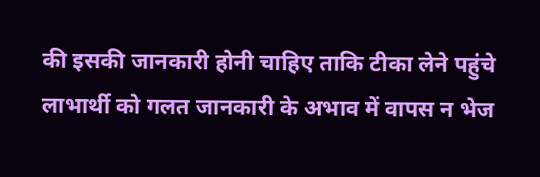की इसकी जानकारी होनी चाहिए ताकि टीका लेने पहुंचे लाभार्थी को गलत जानकारी के अभाव में वापस न भेज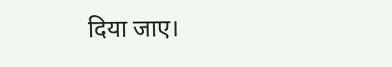दिया जाए।